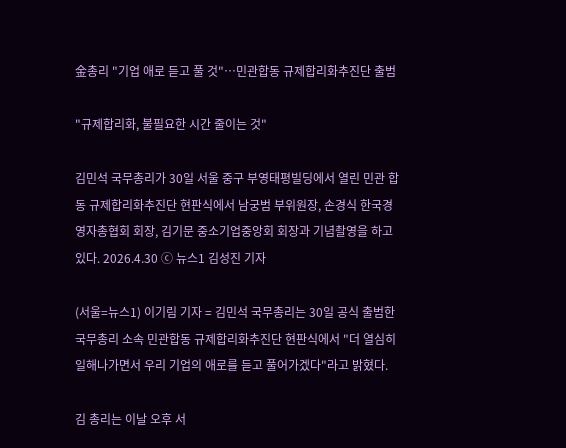金총리 "기업 애로 듣고 풀 것"…민관합동 규제합리화추진단 출범

"규제합리화, 불필요한 시간 줄이는 것"

김민석 국무총리가 30일 서울 중구 부영태평빌딩에서 열린 민관 합동 규제합리화추진단 현판식에서 남궁범 부위원장, 손경식 한국경영자총협회 회장, 김기문 중소기업중앙회 회장과 기념촬영을 하고 있다. 2026.4.30 ⓒ 뉴스1 김성진 기자

(서울=뉴스1) 이기림 기자 = 김민석 국무총리는 30일 공식 출범한 국무총리 소속 민관합동 규제합리화추진단 현판식에서 "더 열심히 일해나가면서 우리 기업의 애로를 듣고 풀어가겠다"라고 밝혔다.

김 총리는 이날 오후 서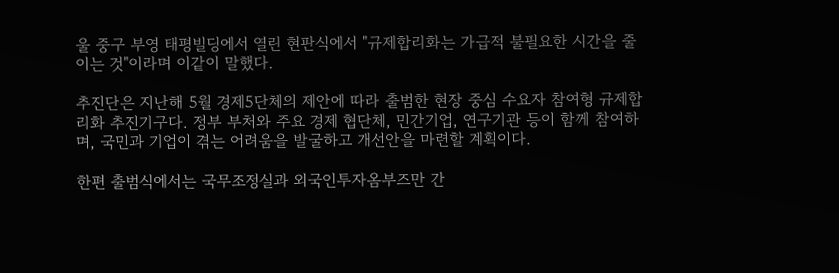울 중구 부영 태평빌딩에서 열린 현판식에서 "규제합리화는 가급적 불필요한 시간을 줄이는 것"이라며 이같이 말했다.

추진단은 지난해 5월 경제5단체의 제안에 따라 출범한 현장 중심 수요자 참여형 규제합리화 추진기구다. 정부 부처와 주요 경제 협단체, 민간기업, 연구기관 등이 함께 참여하며, 국민과 기업이 겪는 어려움을 발굴하고 개선안을 마련할 계획이다.

한편 출범식에서는 국무조정실과 외국인투자옴부즈만 간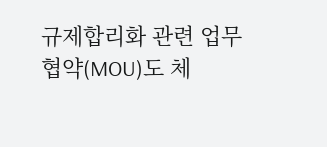규제합리화 관련 업무협약(MOU)도 체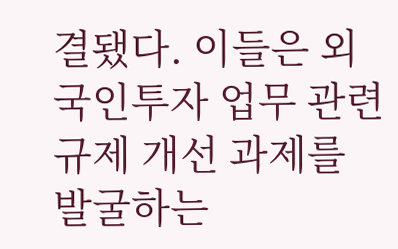결됐다. 이들은 외국인투자 업무 관련 규제 개선 과제를 발굴하는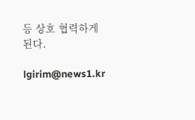등 상호 협력하게 된다.

lgirim@news1.kr